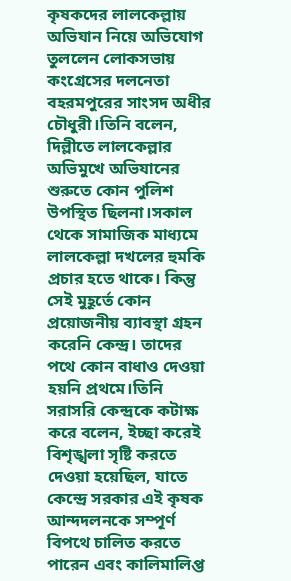কৃষকদের লালকেল্লায় অভিযান নিয়ে অভিযোগ তুললেন লোকসভায় কংগ্রেসের দলনেতা বহরমপুরের সাংসদ অধীর চৌধুরী।তিনি বলেন, দিল্লীতে লালকেল্লার অভিমুখে অভিযানের শুরুতে কোন পুলিশ উপস্থিত ছিলনা।সকাল থেকে সামাজিক মাধ্যমে লালকেল্লা দখলের হুমকি প্রচার হতে থাকে। কিন্তু সেই মুহূর্তে কোন প্রয়োজনীয় ব্যাবস্থা গ্রহন করেনি কেন্দ্র। তাদের পথে কোন বাধাও দেওয়া হয়নি প্রথমে।তিনি সরাসরি কেন্দ্রকে কটাক্ষ করে বলেন, ইচ্ছা করেই বিশৃঙ্খলা সৃষ্টি করতে দেওয়া হয়েছিল, যাতে কেন্দ্রে সরকার এই কৃষক আন্দদলনকে সম্পূর্ণ বিপথে চালিত করতে পারেন এবং কালিমালিপ্ত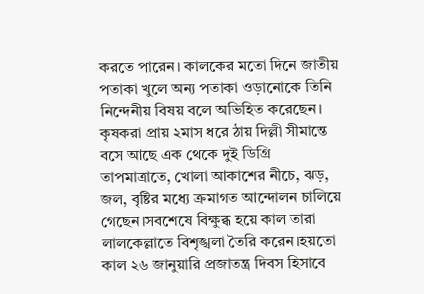করতে পারেন। কালকের মতো দিনে জাতীয় পতাকা খুলে অন্য পতাকা ওড়ানোকে তিনি নিন্দেনীয় বিষয় বলে অভিহিত করেছেন।
কৃষকরা প্রায় ২মাস ধরে ঠায় দিল্লী সীমান্তে বসে আছে এক থেকে দুই ডিগ্রি তাপমাত্রাতে, খোলা আকাশের নীচে, ঝড়, জল, বৃষ্টির মধ্যে ক্রমাগত আন্দোলন চালিয়ে গেছেন।সবশেষে বিক্ষুব্ধ হয়ে কাল তারা লালকেল্লাতে বিশৃঙ্খলা তৈরি করেন।হয়তো কাল ২৬ জানুয়ারি প্রজাতন্ত্র দিবস হিসাবে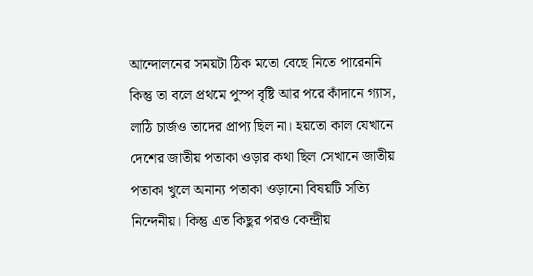আন্দোলনের সময়টা ঠিক মতো বেছে নিতে পারেননি কিন্তু তা বলে প্রথমে পুস্প বৃষ্টি আর পরে কাঁদানে গ্যাস, লাঠি চার্জও তাদের প্রাপ্য ছিল না। হয়তো কাল যেখানে দেশের জাতীয় পতাকা ওড়ার কথা ছিল সেখানে জাতীয় পতাকা খুলে অনান্য পতাকা ওড়ানো বিষয়টি সত্যি নিন্দেনীয়। কিন্তু এত কিছুর পরও কেন্দ্রীয়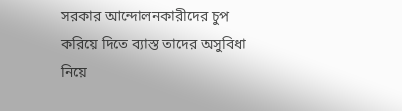সরকার আন্দোলনকারীদের চুপ করিয়ে দিতে ব্যাস্ত তাদের অসুবিধা নিয়ে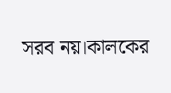সরব নয়।কালকের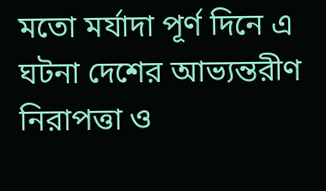মতো মর্যাদা পূর্ণ দিনে এ ঘটনা দেশের আভ্যন্তরীণ নিরাপত্তা ও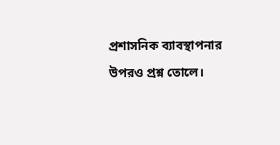প্রশাসনিক ব্যাবস্থাপনার উপরও প্রশ্ন তোলে।